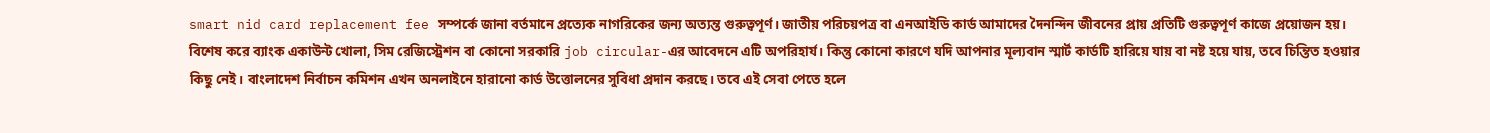smart nid card replacement fee সম্পর্কে জানা বর্তমানে প্রত্যেক নাগরিকের জন্য অত্যন্ত গুরুত্বপূর্ণ। জাতীয় পরিচয়পত্র বা এনআইডি কার্ড আমাদের দৈনন্দিন জীবনের প্রায় প্রতিটি গুরুত্বপূর্ণ কাজে প্রয়োজন হয়। বিশেষ করে ব্যাংক একাউন্ট খোলা, সিম রেজিস্ট্রেশন বা কোনো সরকারি job circular-এর আবেদনে এটি অপরিহার্য। কিন্তু কোনো কারণে যদি আপনার মূল্যবান স্মার্ট কার্ডটি হারিয়ে যায় বা নষ্ট হয়ে যায়, তবে চিন্তিত হওয়ার কিছু নেই। বাংলাদেশ নির্বাচন কমিশন এখন অনলাইনে হারানো কার্ড উত্তোলনের সুবিধা প্রদান করছে। তবে এই সেবা পেতে হলে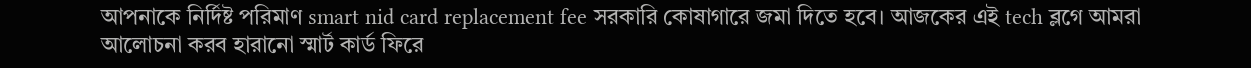আপনাকে নির্দিষ্ট পরিমাণ smart nid card replacement fee সরকারি কোষাগারে জমা দিতে হবে। আজকের এই tech ব্লগে আমরা আলোচনা করব হারানো স্মার্ট কার্ড ফিরে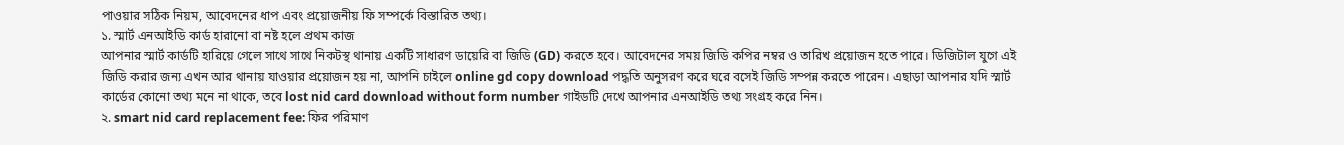পাওয়ার সঠিক নিয়ম, আবেদনের ধাপ এবং প্রয়োজনীয় ফি সম্পর্কে বিস্তারিত তথ্য।
১. স্মার্ট এনআইডি কার্ড হারানো বা নষ্ট হলে প্রথম কাজ
আপনার স্মার্ট কার্ডটি হারিয়ে গেলে সাথে সাথে নিকটস্থ থানায় একটি সাধারণ ডায়েরি বা জিডি (GD) করতে হবে। আবেদনের সময় জিডি কপির নম্বর ও তারিখ প্রয়োজন হতে পারে। ডিজিটাল যুগে এই জিডি করার জন্য এখন আর থানায় যাওয়ার প্রয়োজন হয় না, আপনি চাইলে online gd copy download পদ্ধতি অনুসরণ করে ঘরে বসেই জিডি সম্পন্ন করতে পারেন। এছাড়া আপনার যদি স্মার্ট কার্ডের কোনো তথ্য মনে না থাকে, তবে lost nid card download without form number গাইডটি দেখে আপনার এনআইডি তথ্য সংগ্রহ করে নিন।
২. smart nid card replacement fee: ফির পরিমাণ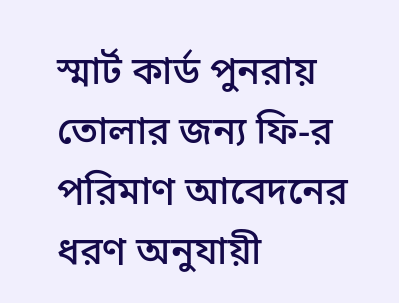স্মার্ট কার্ড পুনরায় তোলার জন্য ফি-র পরিমাণ আবেদনের ধরণ অনুযায়ী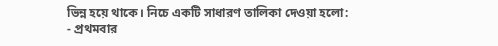ভিন্ন হয়ে থাকে। নিচে একটি সাধারণ তালিকা দেওয়া হলো:
- প্রথমবার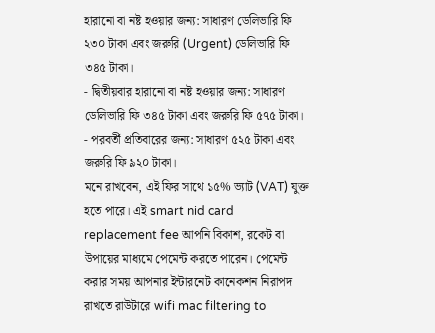হারানো বা নষ্ট হওয়ার জন্য: সাধারণ ডেলিভারি ফি ২৩০ টাকা এবং জরুরি (Urgent) ডেলিভারি ফি ৩৪৫ টাকা।
- দ্বিতীয়বার হারানো বা নষ্ট হওয়ার জন্য: সাধারণ ডেলিভারি ফি ৩৪৫ টাকা এবং জরুরি ফি ৫৭৫ টাকা।
- পরবর্তী প্রতিবারের জন্য: সাধারণ ৫২৫ টাকা এবং জরুরি ফি ৯২০ টাকা।
মনে রাখবেন, এই ফির সাথে ১৫% ভ্যাট (VAT) যুক্ত হতে পারে। এই smart nid card replacement fee আপনি বিকাশ, রকেট বা উপায়ের মাধ্যমে পেমেন্ট করতে পারেন। পেমেন্ট করার সময় আপনার ইন্টারনেট কানেকশন নিরাপদ রাখতে রাউটারে wifi mac filtering to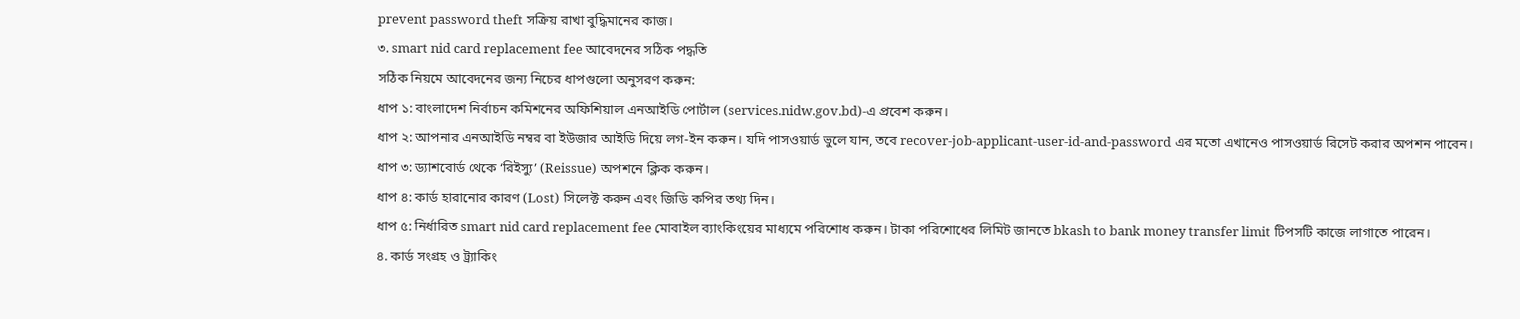prevent password theft সক্রিয় রাখা বুদ্ধিমানের কাজ।
৩. smart nid card replacement fee আবেদনের সঠিক পদ্ধতি
সঠিক নিয়মে আবেদনের জন্য নিচের ধাপগুলো অনুসরণ করুন:
ধাপ ১: বাংলাদেশ নির্বাচন কমিশনের অফিশিয়াল এনআইডি পোর্টাল (services.nidw.gov.bd)-এ প্রবেশ করুন।
ধাপ ২: আপনার এনআইডি নম্বর বা ইউজার আইডি দিয়ে লগ-ইন করুন। যদি পাসওয়ার্ড ভুলে যান, তবে recover-job-applicant-user-id-and-password এর মতো এখানেও পাসওয়ার্ড রিসেট করার অপশন পাবেন।
ধাপ ৩: ড্যাশবোর্ড থেকে ‘রিইস্যু’ (Reissue) অপশনে ক্লিক করুন।
ধাপ ৪: কার্ড হারানোর কারণ (Lost) সিলেক্ট করুন এবং জিডি কপির তথ্য দিন।
ধাপ ৫: নির্ধারিত smart nid card replacement fee মোবাইল ব্যাংকিংয়ের মাধ্যমে পরিশোধ করুন। টাকা পরিশোধের লিমিট জানতে bkash to bank money transfer limit টিপসটি কাজে লাগাতে পারেন।
৪. কার্ড সংগ্রহ ও ট্র্যাকিং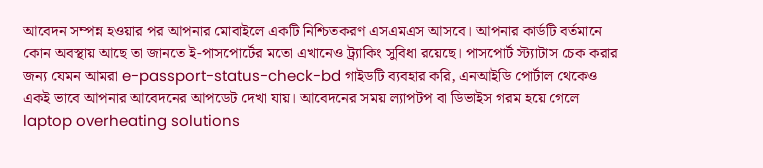আবেদন সম্পন্ন হওয়ার পর আপনার মোবাইলে একটি নিশ্চিতকরণ এসএমএস আসবে। আপনার কার্ডটি বর্তমানে কোন অবস্থায় আছে তা জানতে ই-পাসপোর্টের মতো এখানেও ট্র্যাকিং সুবিধা রয়েছে। পাসপোর্ট স্ট্যাটাস চেক করার জন্য যেমন আমরা e-passport-status-check-bd গাইডটি ব্যবহার করি, এনআইডি পোর্টাল থেকেও একই ভাবে আপনার আবেদনের আপডেট দেখা যায়। আবেদনের সময় ল্যাপটপ বা ডিভাইস গরম হয়ে গেলে laptop overheating solutions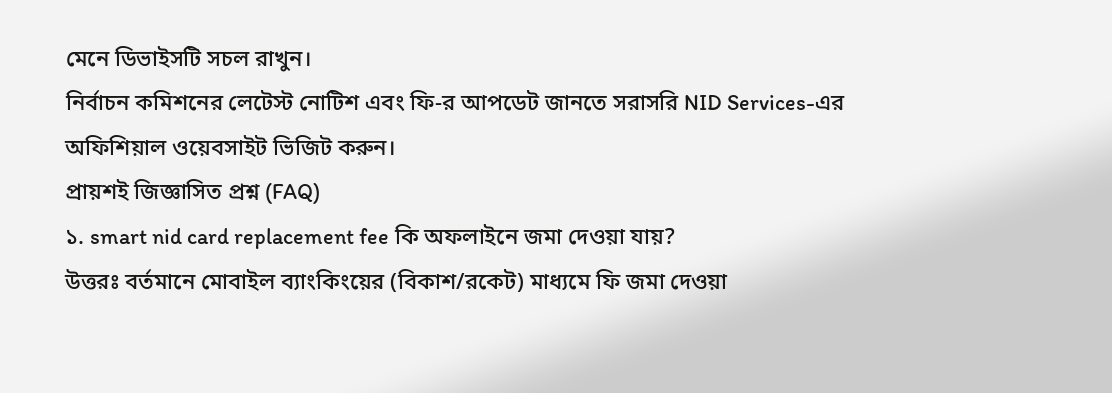মেনে ডিভাইসটি সচল রাখুন।
নির্বাচন কমিশনের লেটেস্ট নোটিশ এবং ফি-র আপডেট জানতে সরাসরি NID Services-এর অফিশিয়াল ওয়েবসাইট ভিজিট করুন।
প্রায়শই জিজ্ঞাসিত প্রশ্ন (FAQ)
১. smart nid card replacement fee কি অফলাইনে জমা দেওয়া যায়?
উত্তরঃ বর্তমানে মোবাইল ব্যাংকিংয়ের (বিকাশ/রকেট) মাধ্যমে ফি জমা দেওয়া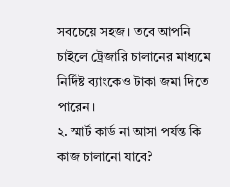সবচেয়ে সহজ। তবে আপনি চাইলে ট্রেজারি চালানের মাধ্যমে নির্দিষ্ট ব্যাংকেও টাকা জমা দিতে পারেন।
২. স্মার্ট কার্ড না আসা পর্যন্ত কি কাজ চালানো যাবে?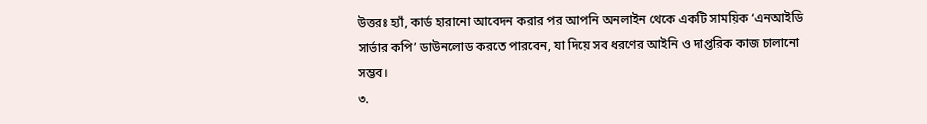উত্তরঃ হ্যাঁ, কার্ড হারানো আবেদন করার পর আপনি অনলাইন থেকে একটি সাময়িক ‘এনআইডি সার্ভার কপি’ ডাউনলোড করতে পারবেন, যা দিয়ে সব ধরণের আইনি ও দাপ্তরিক কাজ চালানো সম্ভব।
৩.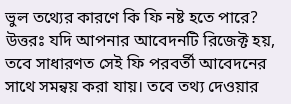ভুল তথ্যের কারণে কি ফি নষ্ট হতে পারে?
উত্তরঃ যদি আপনার আবেদনটি রিজেক্ট হয়, তবে সাধারণত সেই ফি পরবর্তী আবেদনের সাথে সমন্বয় করা যায়। তবে তথ্য দেওয়ার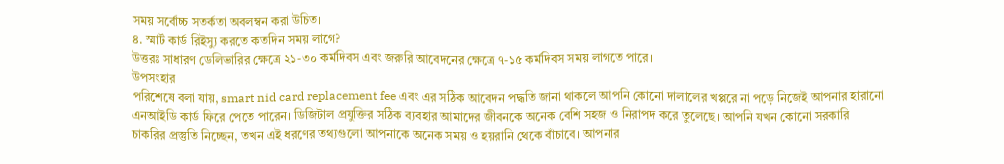সময় সর্বোচ্চ সতর্কতা অবলম্বন করা উচিত।
৪. স্মার্ট কার্ড রিইস্যু করতে কতদিন সময় লাগে?
উত্তরঃ সাধারণ ডেলিভারির ক্ষেত্রে ২১-৩০ কর্মদিবস এবং জরুরি আবেদনের ক্ষেত্রে ৭-১৫ কর্মদিবস সময় লাগতে পারে।
উপসংহার
পরিশেষে বলা যায়, smart nid card replacement fee এবং এর সঠিক আবেদন পদ্ধতি জানা থাকলে আপনি কোনো দালালের খপ্পরে না পড়ে নিজেই আপনার হারানো এনআইডি কার্ড ফিরে পেতে পারেন। ডিজিটাল প্রযুক্তির সঠিক ব্যবহার আমাদের জীবনকে অনেক বেশি সহজ ও নিরাপদ করে তুলেছে। আপনি যখন কোনো সরকারি চাকরির প্রস্তুতি নিচ্ছেন, তখন এই ধরণের তথ্যগুলো আপনাকে অনেক সময় ও হয়রানি থেকে বাঁচাবে। আপনার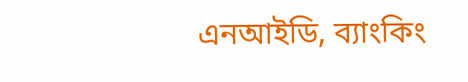এনআইডি, ব্যাংকিং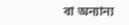বা অন্যান্য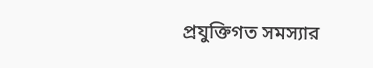প্রযুক্তিগত সমস্যার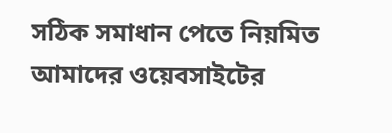সঠিক সমাধান পেতে নিয়মিত আমাদের ওয়েবসাইটের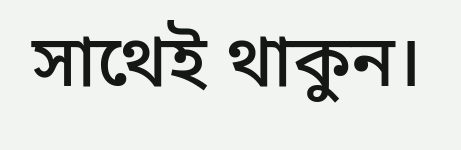সাথেই থাকুন।